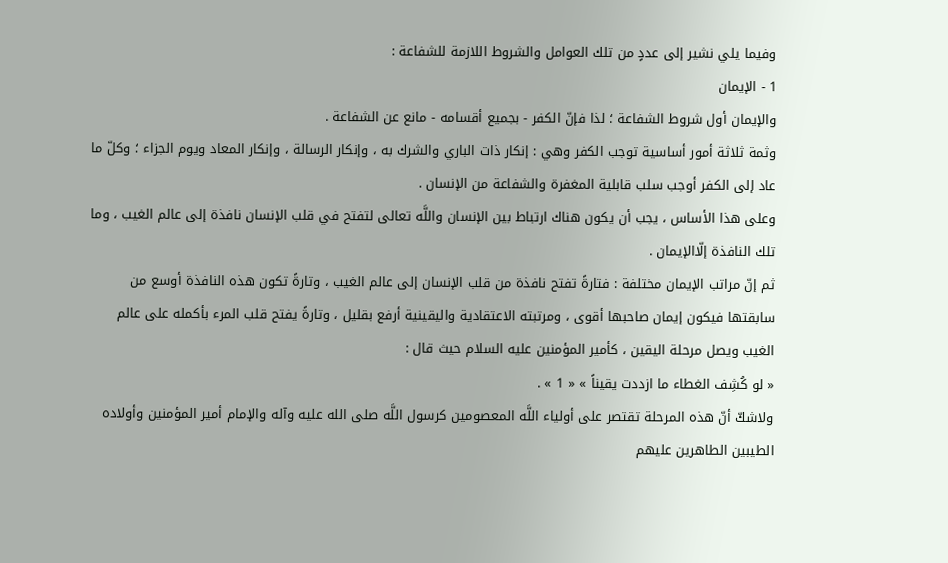وفيما يلي نشير إلى عددٍ من تلك العوامل والشروط اللازمة للشفاعة :
1 - الإيمان
والإيمان أول شروط الشفاعة ؛ لذا فإنّ الكفر - بجميع أقسامه - مانع عن الشفاعة .
وثمة ثلاثة أمور أساسية توجب الكفر وهي : إنكار ذات الباري والشرك به ، وإنكار الرسالة ، وإنكار المعاد ويوم الجزاء ؛ وكلّ ما عاد إلى الكفر أوجب سلب قابلية المغفرة والشفاعة من الإنسان .
وعلى هذا الأساس ، يجب أن يكون هناك ارتباط بين الإنسان واللَّه تعالى لتفتح في قلب الإنسان نافذة إلى عالم الغيب ، وما تلك النافذة إلّاالإيمان .
ثم إنّ مراتب الإيمان مختلفة : فتارةً تفتح نافذة من قلب الإنسان إلى عالم الغيب ، وتارةً تكون هذه النافذة أوسع من سابقتها فيكون إيمان صاحبها أقوى ، ومرتبته الاعتقادية واليقينية أرفع بقليل ، وتارةً يفتح قلب المرء بأكمله على عالم الغيب ويصل مرحلة اليقين ، كأمير المؤمنين عليه السلام حيث قال :
« لو كُشِف الغطاء ما ازددت يقيناً » « 1 » .
ولاشكّ أنّ هذه المرحلة تقتصر على أولياء اللَّه المعصومين كرسول اللَّه صلى الله عليه وآله والإمام أمير المؤمنين وأولاده الطيبين الطاهرين عليهم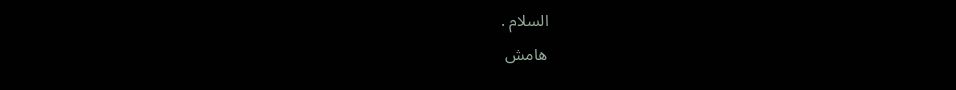السلام .
هامش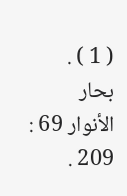( 1 ) . بحار الأنوار 69 : 209 .